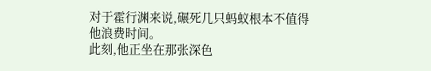对于霍行渊来说,碾死几只蚂蚁根本不值得他浪费时间。
此刻,他正坐在那张深色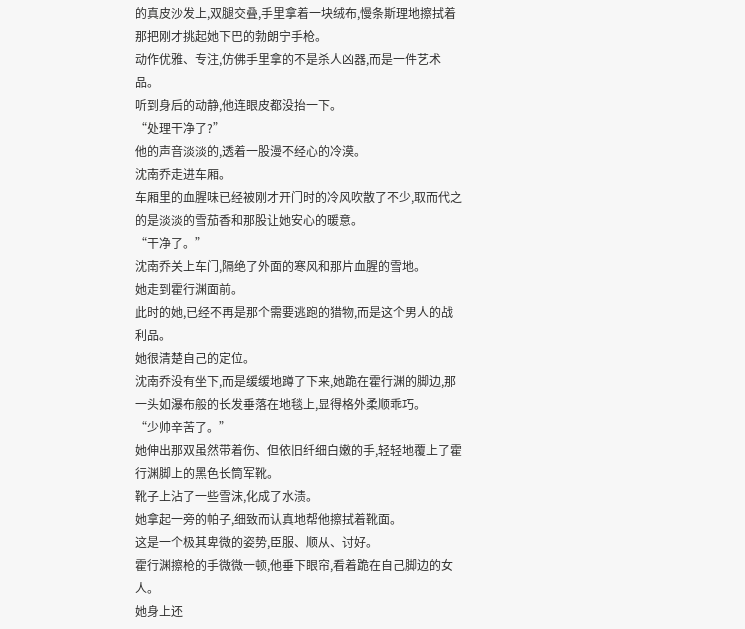的真皮沙发上,双腿交叠,手里拿着一块绒布,慢条斯理地擦拭着那把刚才挑起她下巴的勃朗宁手枪。
动作优雅、专注,仿佛手里拿的不是杀人凶器,而是一件艺术品。
听到身后的动静,他连眼皮都没抬一下。
“处理干净了?”
他的声音淡淡的,透着一股漫不经心的冷漠。
沈南乔走进车厢。
车厢里的血腥味已经被刚才开门时的冷风吹散了不少,取而代之的是淡淡的雪茄香和那股让她安心的暖意。
“干净了。”
沈南乔关上车门,隔绝了外面的寒风和那片血腥的雪地。
她走到霍行渊面前。
此时的她,已经不再是那个需要逃跑的猎物,而是这个男人的战利品。
她很清楚自己的定位。
沈南乔没有坐下,而是缓缓地蹲了下来,她跪在霍行渊的脚边,那一头如瀑布般的长发垂落在地毯上,显得格外柔顺乖巧。
“少帅辛苦了。”
她伸出那双虽然带着伤、但依旧纤细白嫩的手,轻轻地覆上了霍行渊脚上的黑色长筒军靴。
靴子上沾了一些雪沫,化成了水渍。
她拿起一旁的帕子,细致而认真地帮他擦拭着靴面。
这是一个极其卑微的姿势,臣服、顺从、讨好。
霍行渊擦枪的手微微一顿,他垂下眼帘,看着跪在自己脚边的女人。
她身上还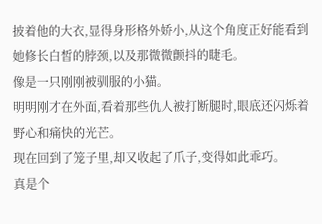披着他的大衣,显得身形格外娇小,从这个角度正好能看到她修长白皙的脖颈,以及那微微颤抖的睫毛。
像是一只刚刚被驯服的小猫。
明明刚才在外面,看着那些仇人被打断腿时,眼底还闪烁着野心和痛快的光芒。
现在回到了笼子里,却又收起了爪子,变得如此乖巧。
真是个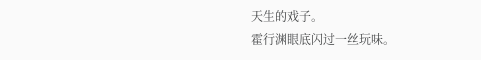天生的戏子。
霍行渊眼底闪过一丝玩味。